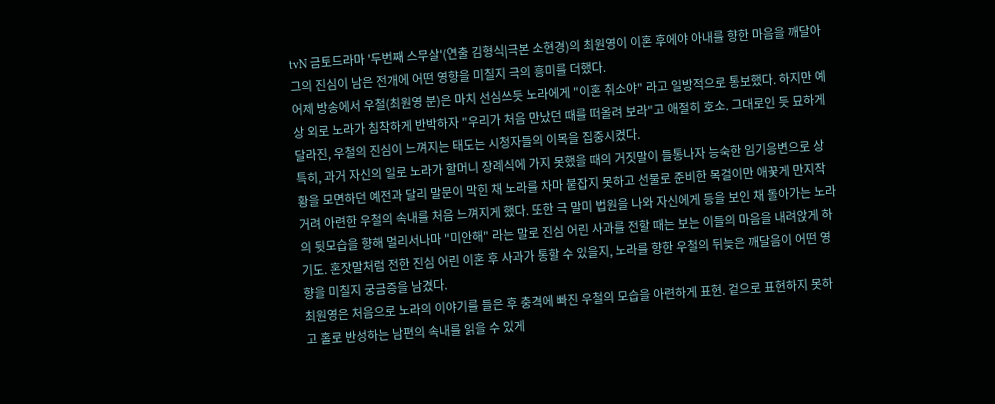tvN 금토드라마 '두번째 스무살'(연출 김형식|극본 소현경)의 최원영이 이혼 후에야 아내를 향한 마음을 깨달아 그의 진심이 남은 전개에 어떤 영향을 미칠지 극의 흥미를 더했다.
어제 방송에서 우철(최원영 분)은 마치 선심쓰듯 노라에게 "이혼 취소야" 라고 일방적으로 통보했다. 하지만 예상 외로 노라가 침착하게 반박하자 "우리가 처음 만났던 때를 떠올려 보라"고 애절히 호소. 그대로인 듯 묘하게 달라진, 우철의 진심이 느껴지는 태도는 시청자들의 이목을 집중시켰다.
특히, 과거 자신의 일로 노라가 할머니 장례식에 가지 못했을 때의 거짓말이 들통나자 능숙한 임기응변으로 상황을 모면하던 예전과 달리 말문이 막힌 채 노라를 차마 붙잡지 못하고 선물로 준비한 목걸이만 애꿎게 만지작거려 아련한 우철의 속내를 처음 느껴지게 했다. 또한 극 말미 법원을 나와 자신에게 등을 보인 채 돌아가는 노라의 뒷모습을 향해 멀리서나마 "미안해" 라는 말로 진심 어린 사과를 전할 때는 보는 이들의 마음을 내려앉게 하기도. 혼잣말처럼 전한 진심 어린 이혼 후 사과가 통할 수 있을지, 노라를 향한 우철의 뒤늦은 깨달음이 어떤 영향을 미칠지 궁금증을 남겼다.
최원영은 처음으로 노라의 이야기를 들은 후 충격에 빠진 우철의 모습을 아련하게 표현. 겉으로 표현하지 못하고 홀로 반성하는 남편의 속내를 읽을 수 있게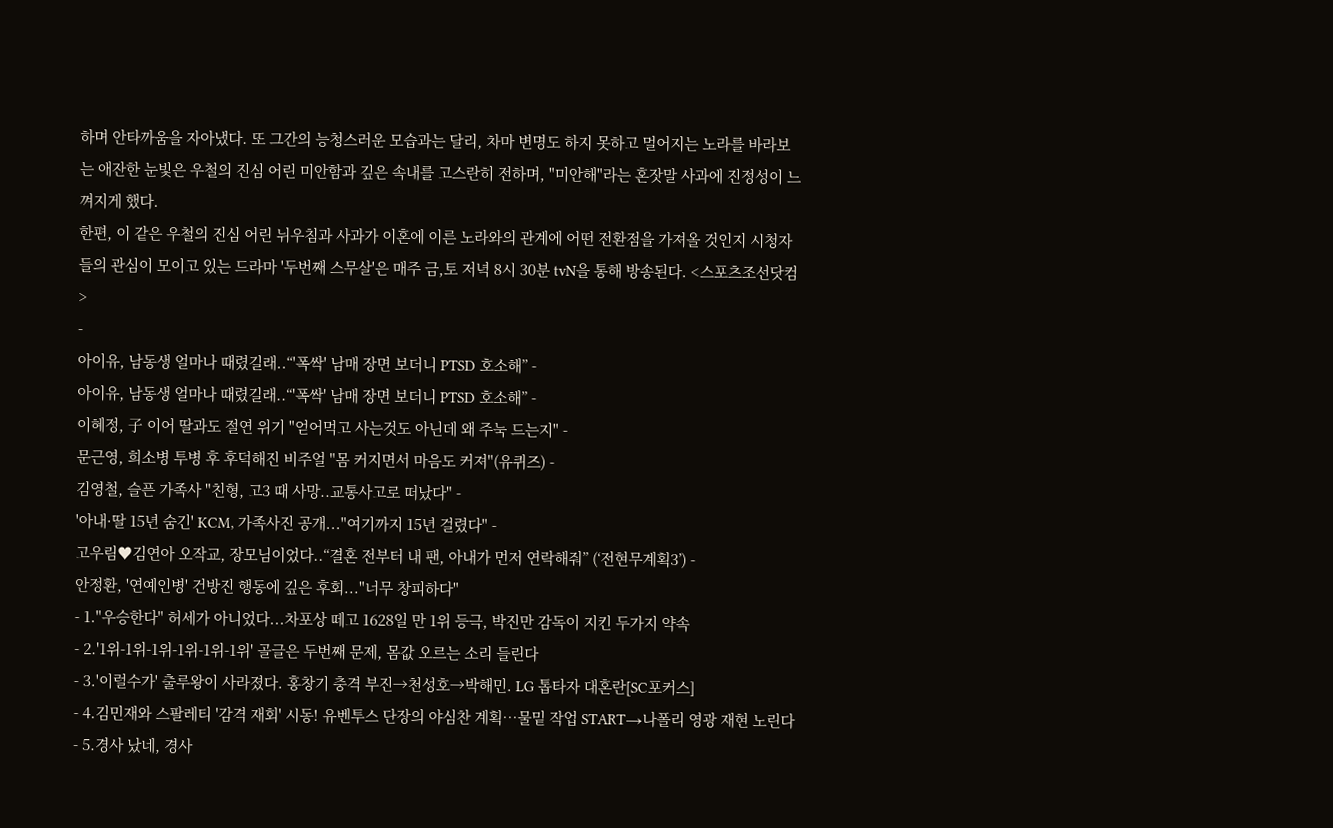하며 안타까움을 자아냈다. 또 그간의 능청스러운 모습과는 달리, 차마 변명도 하지 못하고 멀어지는 노라를 바라보는 애잔한 눈빛은 우철의 진심 어린 미안함과 깊은 속내를 고스란히 전하며, "미안해"라는 혼잣말 사과에 진정성이 느껴지게 했다.
한편, 이 같은 우철의 진심 어린 뉘우침과 사과가 이혼에 이른 노라와의 관계에 어떤 전환점을 가져올 것인지 시청자들의 관심이 모이고 있는 드라마 '두번째 스무살'은 매주 금,토 저녁 8시 30분 tvN을 통해 방송된다. <스포츠조선닷컴>
-
아이유, 남동생 얼마나 때렸길래..“'폭싹' 남매 장면 보더니 PTSD 호소해” -
아이유, 남동생 얼마나 때렸길래..“'폭싹' 남매 장면 보더니 PTSD 호소해” -
이혜정, 子 이어 딸과도 절연 위기 "얻어먹고 사는것도 아닌데 왜 주눅 드는지" -
문근영, 희소병 투병 후 후덕해진 비주얼 "몸 커지면서 마음도 커져"(유퀴즈) -
김영철, 슬픈 가족사 "친형, 고3 때 사망..교통사고로 떠났다" -
'아내·딸 15년 숨긴' KCM, 가족사진 공개..."여기까지 15년 걸렸다" -
고우림♥김연아 오작교, 장모님이었다..“결혼 전부터 내 팬, 아내가 먼저 연락해줘” (‘전현무계획3’) -
안정환, '연예인병' 건방진 행동에 깊은 후회..."너무 창피하다"
- 1."우승한다" 허세가 아니었다...차포상 떼고 1628일 만 1위 등극, 박진만 감독이 지킨 두가지 약속
- 2.'1위-1위-1위-1위-1위-1위' 골글은 두번째 문제, 몸값 오르는 소리 들린다
- 3.'이럴수가' 출루왕이 사라졌다. 홍창기 충격 부진→천성호→박해민. LG 톱타자 대혼란[SC포커스]
- 4.김민재와 스팔레티 '감격 재회' 시동! 유벤투스 단장의 야심찬 계획…물밑 작업 START→나폴리 영광 재현 노린다
- 5.경사 났네, 경사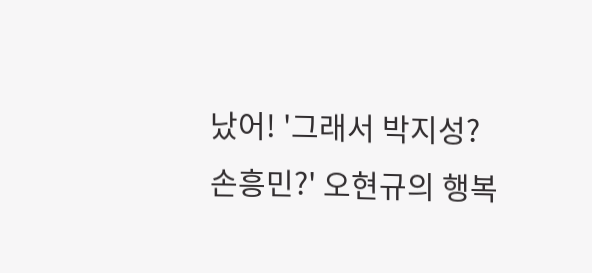났어! '그래서 박지성? 손흥민?' 오현규의 행복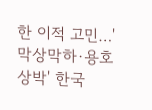한 이적 고민…'막상막하·용호상박' 한국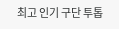최고 인기 구단 투톱